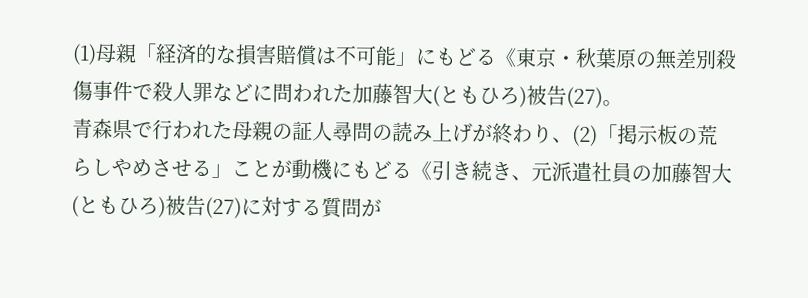(1)母親「経済的な損害賠償は不可能」にもどる《東京・秋葉原の無差別殺傷事件で殺人罪などに問われた加藤智大(ともひろ)被告(27)。
青森県で行われた母親の証人尋問の読み上げが終わり、(2)「掲示板の荒らしやめさせる」ことが動機にもどる《引き続き、元派遣社員の加藤智大(ともひろ)被告(27)に対する質問が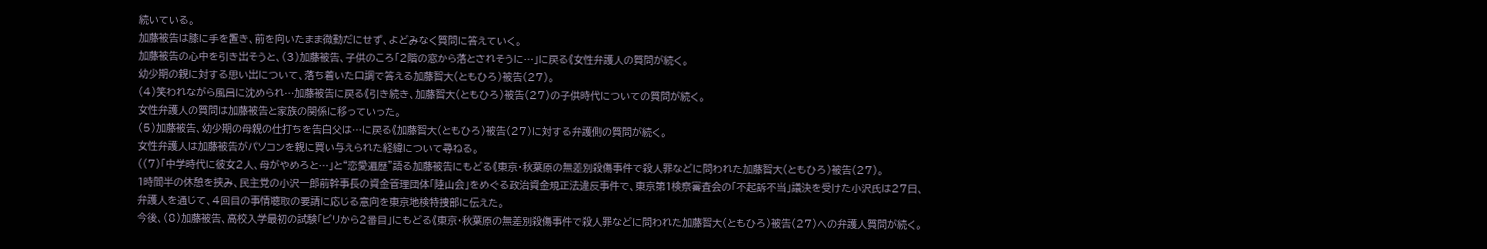続いている。
加藤被告は膝に手を置き、前を向いたまま微動だにせず、よどみなく質問に答えていく。
加藤被告の心中を引き出そうと、(3)加藤被告、子供のころ「2階の窓から落とされそうに…」に戻る《女性弁護人の質問が続く。
幼少期の親に対する思い出について、落ち着いた口調で答える加藤智大(ともひろ)被告(27)。
(4)笑われながら風呂に沈められ…加藤被告に戻る《引き続き、加藤智大(ともひろ)被告(27)の子供時代についての質問が続く。
女性弁護人の質問は加藤被告と家族の関係に移っていった。
(5)加藤被告、幼少期の母親の仕打ちを告白父は…に戻る《加藤智大(ともひろ)被告(27)に対する弁護側の質問が続く。
女性弁護人は加藤被告がパソコンを親に買い与えられた経緯について尋ねる。
((7)「中学時代に彼女2人、母がやめろと…」と“恋愛遍歴”語る加藤被告にもどる《東京・秋葉原の無差別殺傷事件で殺人罪などに問われた加藤智大(ともひろ)被告(27)。
1時間半の休憩を挟み、民主党の小沢一郎前幹事長の資金管理団体「陸山会」をめぐる政治資金規正法違反事件で、東京第1検察審査会の「不起訴不当」議決を受けた小沢氏は27日、弁護人を通じて、4回目の事情聴取の要請に応じる意向を東京地検特捜部に伝えた。
今後、(8)加藤被告、高校入学最初の試験「ビリから2番目」にもどる《東京・秋葉原の無差別殺傷事件で殺人罪などに問われた加藤智大(ともひろ)被告(27)への弁護人質問が続く。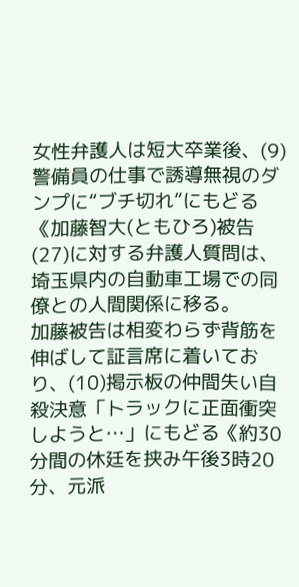女性弁護人は短大卒業後、(9)警備員の仕事で誘導無視のダンプに“ブチ切れ”にもどる《加藤智大(ともひろ)被告(27)に対する弁護人質問は、埼玉県内の自動車工場での同僚との人間関係に移る。
加藤被告は相変わらず背筋を伸ばして証言席に着いており、(10)掲示板の仲間失い自殺決意「トラックに正面衝突しようと…」にもどる《約30分間の休廷を挟み午後3時20分、元派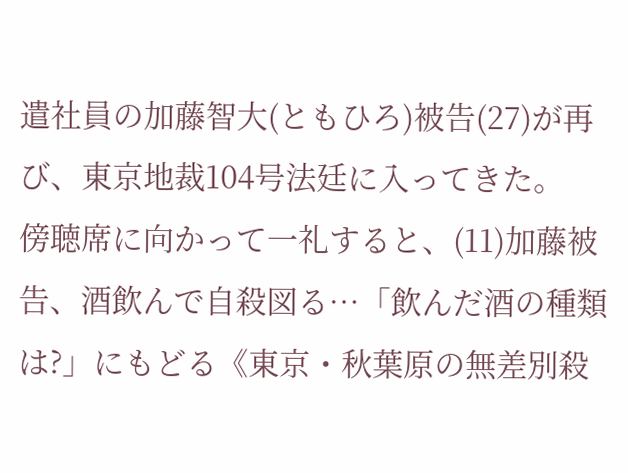遣社員の加藤智大(ともひろ)被告(27)が再び、東京地裁104号法廷に入ってきた。
傍聴席に向かって一礼すると、(11)加藤被告、酒飲んで自殺図る…「飲んだ酒の種類は?」にもどる《東京・秋葉原の無差別殺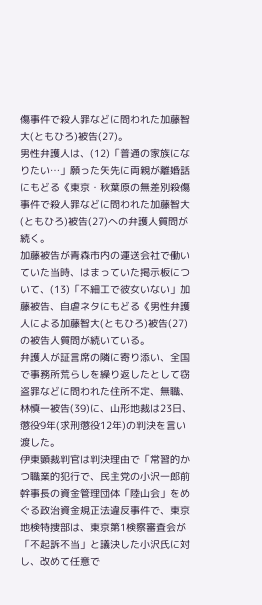傷事件で殺人罪などに問われた加藤智大(ともひろ)被告(27)。
男性弁護人は、(12)「普通の家族になりたい…」願った矢先に両親が離婚話にもどる《東京・秋葉原の無差別殺傷事件で殺人罪などに問われた加藤智大(ともひろ)被告(27)への弁護人質問が続く。
加藤被告が青森市内の運送会社で働いていた当時、はまっていた掲示板について、(13)「不細工で彼女いない」加藤被告、自虐ネタにもどる《男性弁護人による加藤智大(ともひろ)被告(27)の被告人質問が続いている。
弁護人が証言席の隣に寄り添い、全国で事務所荒らしを繰り返したとして窃盗罪などに問われた住所不定、無職、林慎一被告(39)に、山形地裁は23日、懲役9年(求刑懲役12年)の判決を言い渡した。
伊東顕裁判官は判決理由で「常習的かつ職業的犯行で、民主党の小沢一郎前幹事長の資金管理団体「陸山会」をめぐる政治資金規正法違反事件で、東京地検特捜部は、東京第1検察審査会が「不起訴不当」と議決した小沢氏に対し、改めて任意で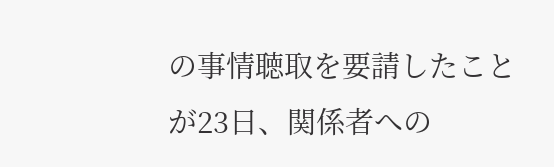の事情聴取を要請したことが23日、関係者への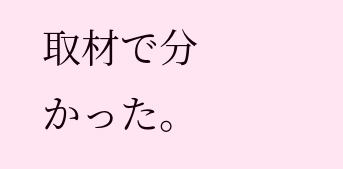取材で分かった。